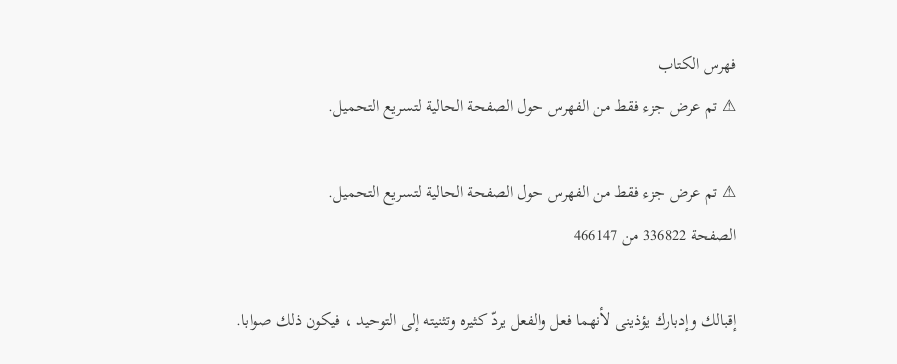فهرس الكتاب
⚠ تم عرض جزء فقط من الفهرس حول الصفحة الحالية لتسريع التحميل.

⚠ تم عرض جزء فقط من الفهرس حول الصفحة الحالية لتسريع التحميل.
الصفحة 336822 من 466147

إقبالك وإدبارك يؤذينى لأنهما فعل والفعل يردّ كثيره وتثنيته إلى التوحيد ، فيكون ذلك صوابا.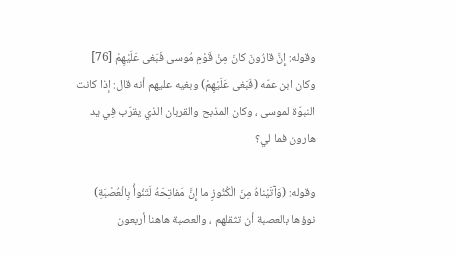وقوله: إِنَّ قارُونَ كانَ مِنْ قَوْمِ مُوسى فَبَغى عَلَيْهِمْ [76] وكان ابن عمّه (فَبَغى عَلَيْهِمْ) وبغيه عليهم أنه قال: إذا كانت النبوّة لموسى ، وكان المذبح والقربان الذي يقرّب فِي يد هارون فما لي؟

وقوله: (وَآتَيْناهُ مِنَ الْكُنُوزِ ما إِنَّ مَفاتِحَهُ لَتَنُوأُ بِالْعُصْبَةِ) نوؤها بالعصبة أن تثقلهم ، والعصبة هاهنا أربعون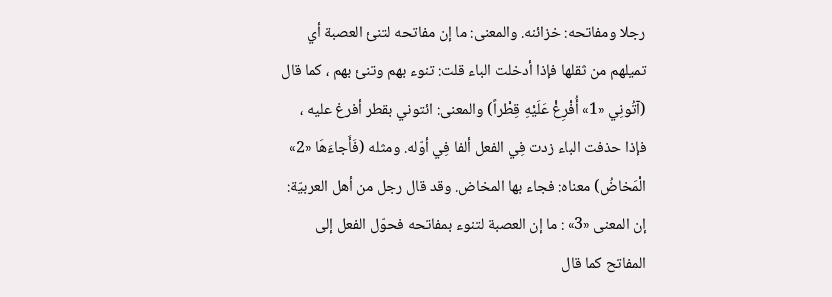رجلا ومفاتحه: خزائنه. والمعنى: ما إن مفاتحه لتنئ العصبة أي تميلهم من ثقلها فإذا أدخلت الباء قلت: تنوء بهم وتنئ بهم ، كما قال (آتُونِي «1» أُفْرِغْ عَلَيْهِ قِطْراً) والمعنى: ائتوني بقطر أفرغ عليه ، فإذا حذفت الباء زدت فِي الفعل ألفا فِي أوّله. ومثله (فَأَجاءَهَا «2» الْمَخاضُ) معناه: فجاء بها المخاض. وقد قال رجل من أهل العربيّة: إن المعنى «3» : ما إن العصبة لتنوء بمفاتحه فحوّل الفعل إلى المفاتح كما قال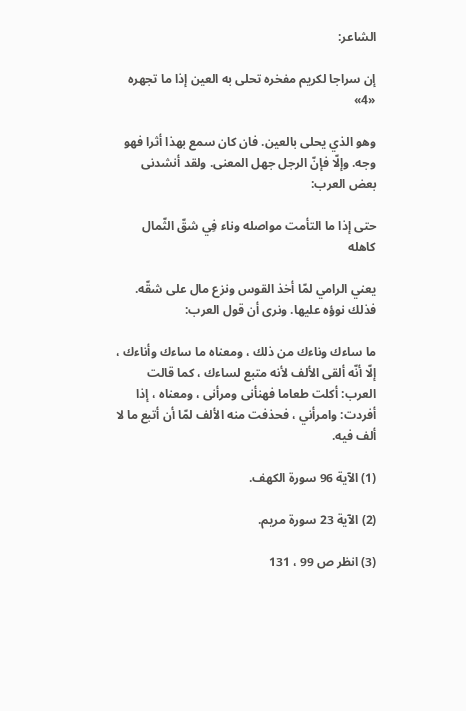الشاعر:

إن سراجا لكريم مفخره تحلى به العين إذا ما تجهره «4»

وهو الذي يحلى بالعين. فان كان سمع بهذا أثرا فهو وجه. وإلّا فإنّ الرجل جهل المعنى. ولقد أنشدنى بعض العرب:

حتى إذا ما التأمت مواصله وناء فِي شقّ الثّمال كاهله

يعني الرامي لمّا أخذ القوس ونزع مال على شقّه. فذلك نوؤه عليها. ونرى أن قول العرب:

ما ساءك وناءك من ذلك ، ومعناه ما ساءك وأناءك ، إلّا أنّه ألقى الألف لأنه متبع لساءك ، كما قالت العرب: أكلت طعاما فهنأنى ومرأنى ، ومعناه ، إذا أفردت: وامرأني ، فحذفت منه الألف لمّا أن أتبع ما لا ألف فيه.

(1) الآية 96 سورة الكهف.

(2) الآية 23 سورة مريم.

(3) انظر ص 99 ، 131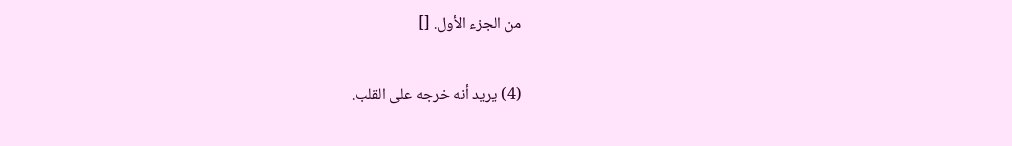من الجزء الأول. []

(4) يريد أنه خرجه على القلب.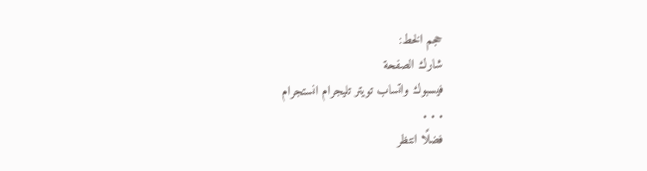حجم الخط:
شارك الصفحة
فيسبوك واتساب تويتر تليجرام انستجرام
. . .
فضلًا انتظر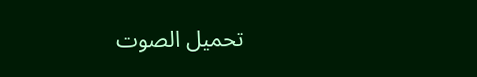تحميل الصوت